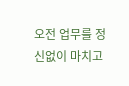오전 업무를 정신없이 마치고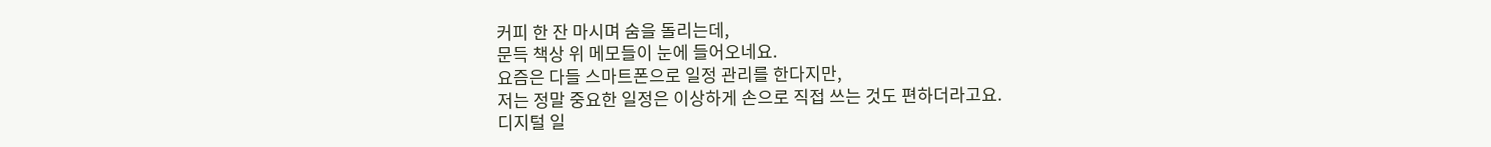커피 한 잔 마시며 숨을 돌리는데,
문득 책상 위 메모들이 눈에 들어오네요.
요즘은 다들 스마트폰으로 일정 관리를 한다지만,
저는 정말 중요한 일정은 이상하게 손으로 직접 쓰는 것도 편하더라고요.
디지털 일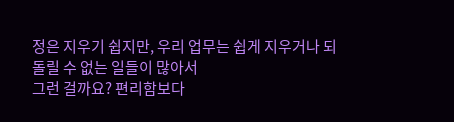정은 지우기 쉽지만, 우리 업무는 쉽게 지우거나 되돌릴 수 없는 일들이 많아서
그런 걸까요? 편리함보다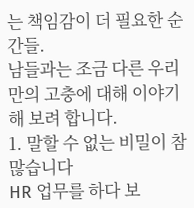는 책임감이 더 필요한 순간들.
남들과는 조금 다른 우리만의 고충에 대해 이야기해 보려 합니다.
1. 말할 수 없는 비밀이 참 많습니다
HR 업무를 하다 보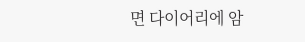면 다이어리에 암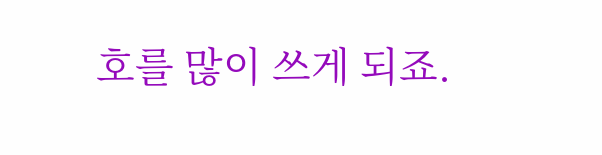호를 많이 쓰게 되죠.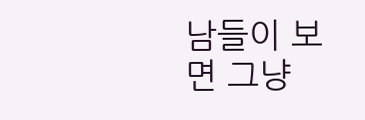남들이 보면 그냥